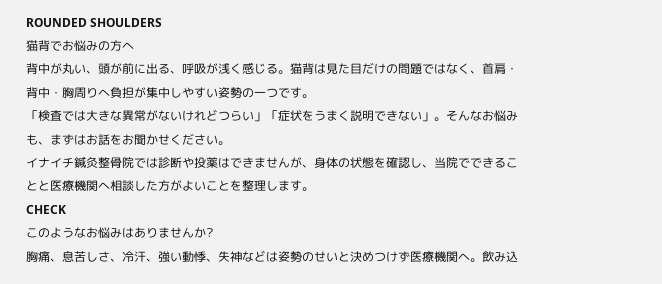ROUNDED SHOULDERS
猫背でお悩みの方へ
背中が丸い、頭が前に出る、呼吸が浅く感じる。猫背は見た目だけの問題ではなく、首肩・背中・胸周りへ負担が集中しやすい姿勢の一つです。
「検査では大きな異常がないけれどつらい」「症状をうまく説明できない」。そんなお悩みも、まずはお話をお聞かせください。
イナイチ鍼灸整骨院では診断や投薬はできませんが、身体の状態を確認し、当院でできることと医療機関へ相談した方がよいことを整理します。
CHECK
このようなお悩みはありませんか?
胸痛、息苦しさ、冷汗、強い動悸、失神などは姿勢のせいと決めつけず医療機関へ。飲み込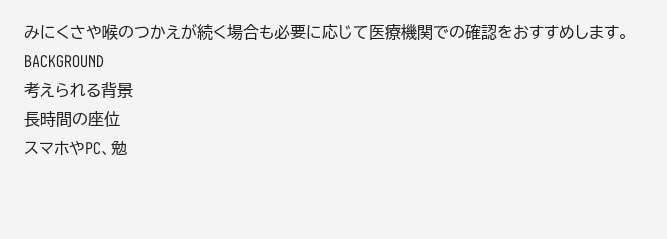みにくさや喉のつかえが続く場合も必要に応じて医療機関での確認をおすすめします。
BACKGROUND
考えられる背景
長時間の座位
スマホやPC、勉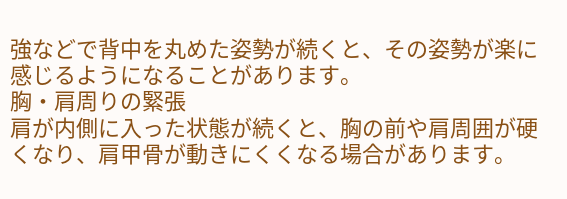強などで背中を丸めた姿勢が続くと、その姿勢が楽に感じるようになることがあります。
胸・肩周りの緊張
肩が内側に入った状態が続くと、胸の前や肩周囲が硬くなり、肩甲骨が動きにくくなる場合があります。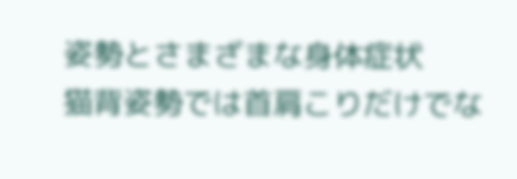姿勢とさまざまな身体症状
猫背姿勢では首肩こりだけでな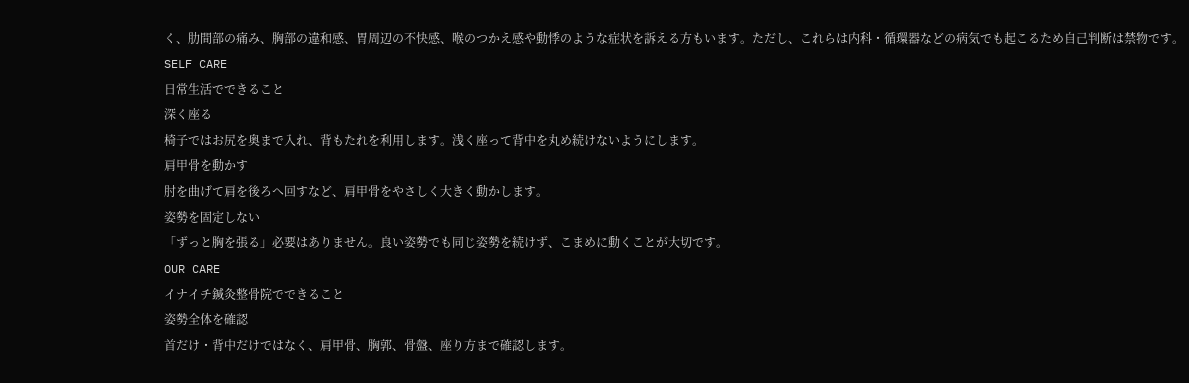く、肋間部の痛み、胸部の違和感、胃周辺の不快感、喉のつかえ感や動悸のような症状を訴える方もいます。ただし、これらは内科・循環器などの病気でも起こるため自己判断は禁物です。
SELF CARE
日常生活でできること
深く座る
椅子ではお尻を奥まで入れ、背もたれを利用します。浅く座って背中を丸め続けないようにします。
肩甲骨を動かす
肘を曲げて肩を後ろへ回すなど、肩甲骨をやさしく大きく動かします。
姿勢を固定しない
「ずっと胸を張る」必要はありません。良い姿勢でも同じ姿勢を続けず、こまめに動くことが大切です。
OUR CARE
イナイチ鍼灸整骨院でできること
姿勢全体を確認
首だけ・背中だけではなく、肩甲骨、胸郭、骨盤、座り方まで確認します。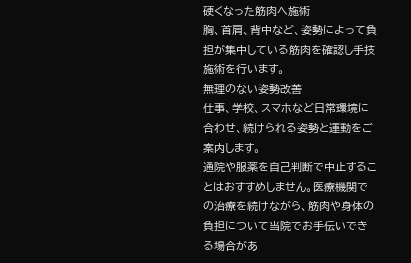硬くなった筋肉へ施術
胸、首肩、背中など、姿勢によって負担が集中している筋肉を確認し手技施術を行います。
無理のない姿勢改善
仕事、学校、スマホなど日常環境に合わせ、続けられる姿勢と運動をご案内します。
通院や服薬を自己判断で中止することはおすすめしません。医療機関での治療を続けながら、筋肉や身体の負担について当院でお手伝いできる場合があ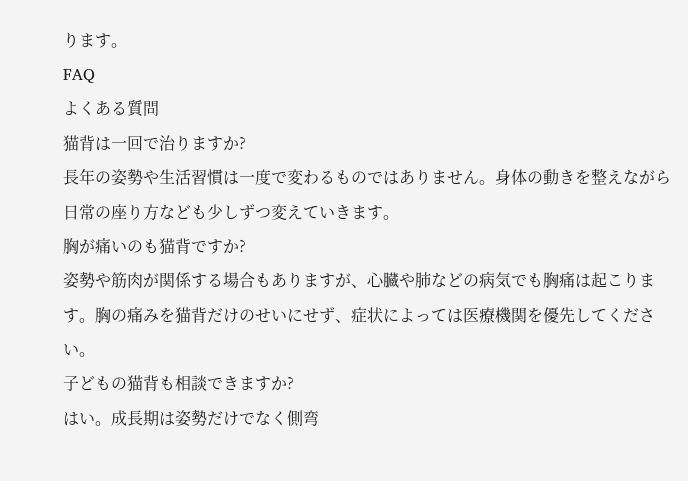ります。
FAQ
よくある質問
猫背は一回で治りますか?
長年の姿勢や生活習慣は一度で変わるものではありません。身体の動きを整えながら日常の座り方なども少しずつ変えていきます。
胸が痛いのも猫背ですか?
姿勢や筋肉が関係する場合もありますが、心臓や肺などの病気でも胸痛は起こります。胸の痛みを猫背だけのせいにせず、症状によっては医療機関を優先してください。
子どもの猫背も相談できますか?
はい。成長期は姿勢だけでなく側弯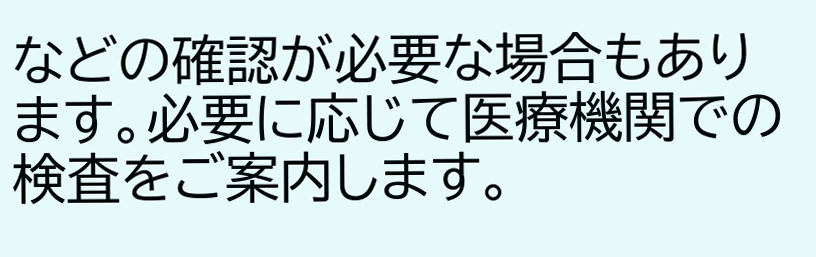などの確認が必要な場合もあります。必要に応じて医療機関での検査をご案内します。